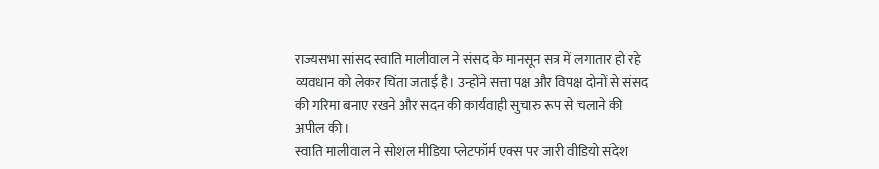राज्यसभा सांसद स्वाति मालीवाल ने संसद के मानसून सत्र में लगातार हो रहे व्यवधान को लेकर चिंता जताई है। उन्होंने सत्ता पक्ष और विपक्ष दोनों से संसद की गरिमा बनाए रखने और सदन की कार्यवाही सुचारु रूप से चलाने की अपील की।
स्वाति मालीवाल ने सोशल मीडिया प्लेटफॉर्म एक्स पर जारी वीडियो संदेश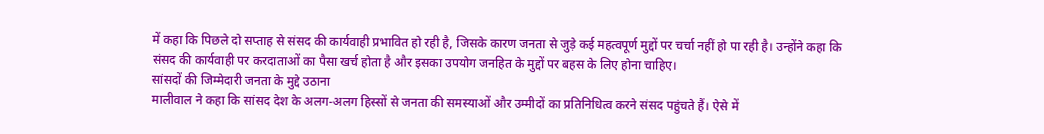में कहा कि पिछले दो सप्ताह से संसद की कार्यवाही प्रभावित हो रही है, जिसके कारण जनता से जुड़े कई महत्वपूर्ण मुद्दों पर चर्चा नहीं हो पा रही है। उन्होंने कहा कि संसद की कार्यवाही पर करदाताओं का पैसा खर्च होता है और इसका उपयोग जनहित के मुद्दों पर बहस के लिए होना चाहिए।
सांसदों की जिम्मेदारी जनता के मुद्दे उठाना
मालीवाल ने कहा कि सांसद देश के अलग-अलग हिस्सों से जनता की समस्याओं और उम्मीदों का प्रतिनिधित्व करने संसद पहुंचते हैं। ऐसे में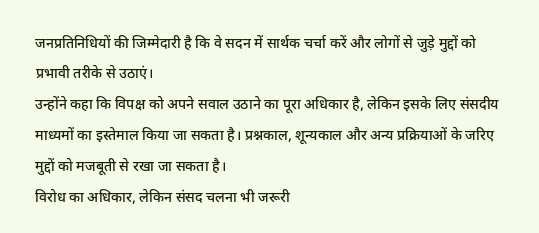जनप्रतिनिधियों की जिम्मेदारी है कि वे सदन में सार्थक चर्चा करें और लोगों से जुड़े मुद्दों को प्रभावी तरीके से उठाएं।
उन्होंने कहा कि विपक्ष को अपने सवाल उठाने का पूरा अधिकार है, लेकिन इसके लिए संसदीय माध्यमों का इस्तेमाल किया जा सकता है। प्रश्नकाल, शून्यकाल और अन्य प्रक्रियाओं के जरिए मुद्दों को मजबूती से रखा जा सकता है।
विरोध का अधिकार, लेकिन संसद चलना भी जरूरी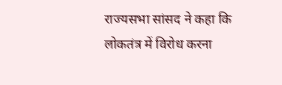राज्यसभा सांसद ने कहा कि लोकतंत्र में विरोध करना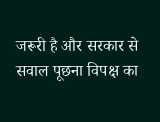जरूरी है और सरकार से सवाल पूछना विपक्ष का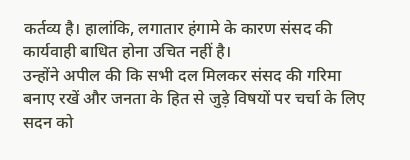कर्तव्य है। हालांकि, लगातार हंगामे के कारण संसद की कार्यवाही बाधित होना उचित नहीं है।
उन्होंने अपील की कि सभी दल मिलकर संसद की गरिमा बनाए रखें और जनता के हित से जुड़े विषयों पर चर्चा के लिए सदन को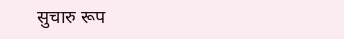सुचारु रूप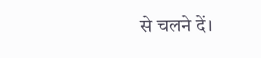से चलने दें।